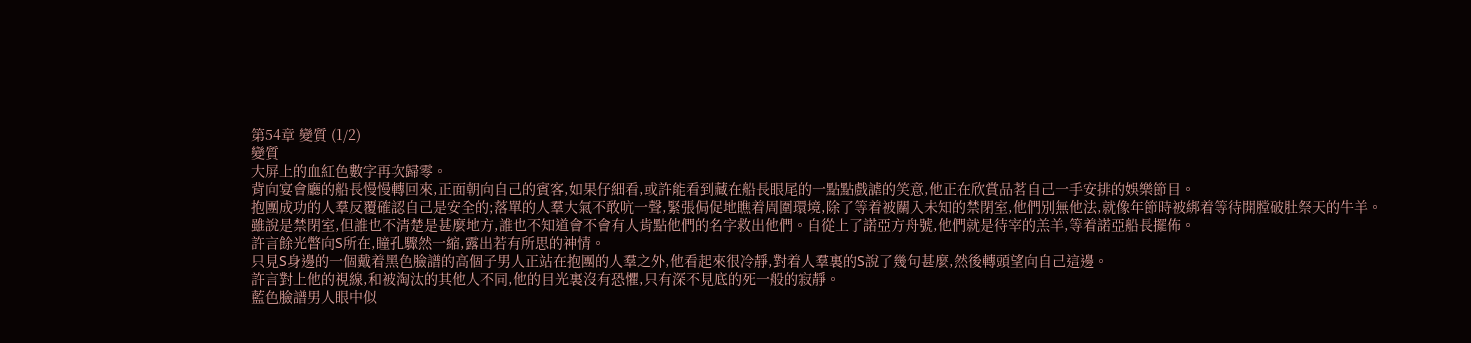第54章 變質 (1/2)
變質
大屏上的血紅色數字再次歸零。
背向宴會廳的船長慢慢轉回來,正面朝向自己的賓客,如果仔細看,或許能看到藏在船長眼尾的一點點戲謔的笑意,他正在欣賞品茗自己一手安排的娛樂節目。
抱團成功的人羣反覆確認自己是安全的;落單的人羣大氣不敢吭一聲,緊張侷促地瞧着周圍環境,除了等着被關入未知的禁閉室,他們別無他法,就像年節時被綁着等待開膛破肚祭天的牛羊。
雖說是禁閉室,但誰也不清楚是甚麼地方,誰也不知道會不會有人肯點他們的名字救出他們。自從上了諾亞方舟號,他們就是待宰的羔羊,等着諾亞船長擺佈。
許言餘光瞥向S所在,瞳孔驟然一縮,露出若有所思的神情。
只見S身邊的一個戴着黑色臉譜的高個子男人正站在抱團的人羣之外,他看起來很冷靜,對着人羣裏的S說了幾句甚麼,然後轉頭望向自己這邊。
許言對上他的視線,和被淘汰的其他人不同,他的目光裏沒有恐懼,只有深不見底的死一般的寂靜。
藍色臉譜男人眼中似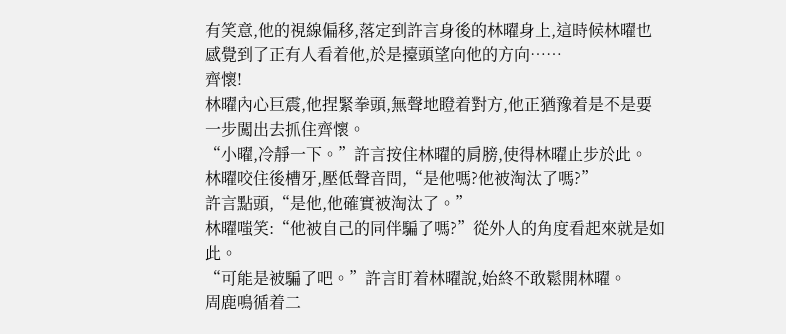有笑意,他的視線偏移,落定到許言身後的林曜身上,這時候林曜也感覺到了正有人看着他,於是擡頭望向他的方向……
齊懷!
林曜內心巨震,他捏緊拳頭,無聲地瞪着對方,他正猶豫着是不是要一步闖出去抓住齊懷。
“小曜,冷靜一下。”許言按住林曜的肩膀,使得林曜止步於此。
林曜咬住後槽牙,壓低聲音問,“是他嗎?他被淘汰了嗎?”
許言點頭,“是他,他確實被淘汰了。”
林曜嗤笑:“他被自己的同伴騙了嗎?”從外人的角度看起來就是如此。
“可能是被騙了吧。”許言盯着林曜說,始終不敢鬆開林曜。
周鹿鳴循着二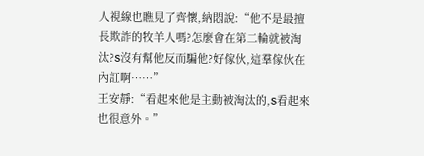人視線也瞧見了齊懷,納悶說:“他不是最擅長欺詐的牧羊人嗎?怎麼會在第二輪就被淘汰?S沒有幫他反而騙他?好傢伙,這羣傢伙在內訌啊……”
王安靜:“看起來他是主動被淘汰的,S看起來也很意外。”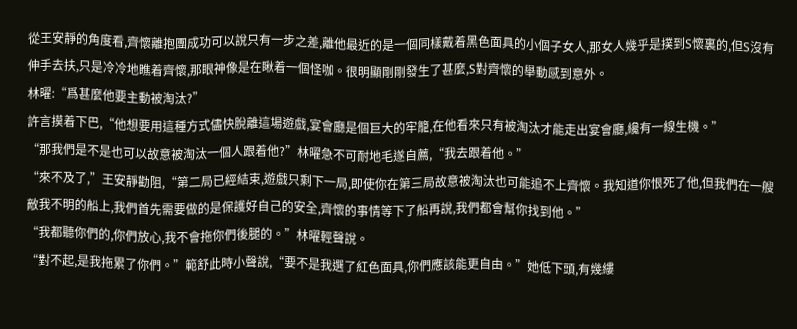從王安靜的角度看,齊懷離抱團成功可以說只有一步之差,離他最近的是一個同樣戴着黑色面具的小個子女人,那女人幾乎是撲到S懷裏的,但S沒有伸手去扶,只是冷冷地瞧着齊懷,那眼神像是在瞅着一個怪咖。很明顯剛剛發生了甚麼,S對齊懷的舉動感到意外。
林曜:“爲甚麼他要主動被淘汰?”
許言摸着下巴,“他想要用這種方式儘快脫離這場遊戲,宴會廳是個巨大的牢籠,在他看來只有被淘汰才能走出宴會廳,纔有一線生機。”
“那我們是不是也可以故意被淘汰一個人跟着他?”林曜急不可耐地毛遂自薦,“我去跟着他。”
“來不及了,”王安靜勸阻,“第二局已經結束,遊戲只剩下一局,即使你在第三局故意被淘汰也可能追不上齊懷。我知道你恨死了他,但我們在一艘敵我不明的船上,我們首先需要做的是保護好自己的安全,齊懷的事情等下了船再說,我們都會幫你找到他。”
“我都聽你們的,你們放心,我不會拖你們後腿的。”林曜輕聲說。
“對不起,是我拖累了你們。”範舒此時小聲說,“要不是我選了紅色面具,你們應該能更自由。”她低下頭,有幾縷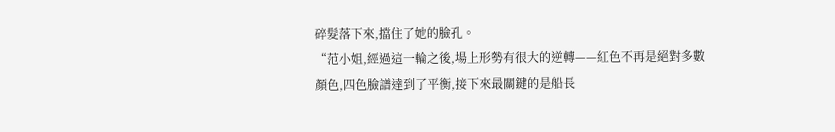碎髮落下來,擋住了她的臉孔。
“范小姐,經過這一輪之後,場上形勢有很大的逆轉——紅色不再是絕對多數顏色,四色臉譜達到了平衡,接下來最關鍵的是船長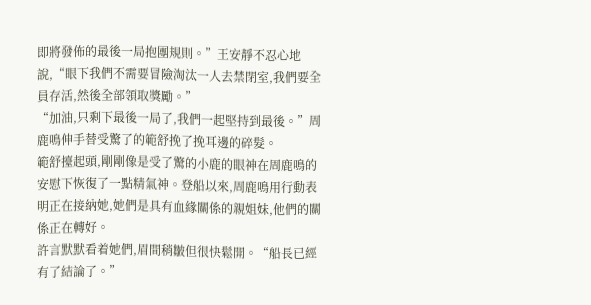即將發佈的最後一局抱團規則。”王安靜不忍心地說,“眼下我們不需要冒險淘汰一人去禁閉室,我們要全員存活,然後全部領取獎勵。”
“加油,只剩下最後一局了,我們一起堅持到最後。”周鹿鳴伸手替受驚了的範舒挽了挽耳邊的碎髮。
範舒擡起頭,剛剛像是受了驚的小鹿的眼神在周鹿鳴的安慰下恢復了一點精氣神。登船以來,周鹿鳴用行動表明正在接納她,她們是具有血緣關係的親姐妹,他們的關係正在轉好。
許言默默看着她們,眉間稍皺但很快鬆開。“船長已經有了結論了。”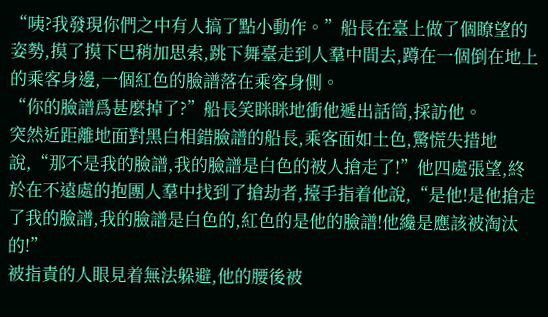“咦?我發現你們之中有人搞了點小動作。”船長在臺上做了個瞭望的姿勢,摸了摸下巴稍加思索,跳下舞臺走到人羣中間去,蹲在一個倒在地上的乘客身邊,一個紅色的臉譜落在乘客身側。
“你的臉譜爲甚麼掉了?”船長笑眯眯地衝他遞出話筒,採訪他。
突然近距離地面對黑白相錯臉譜的船長,乘客面如土色,驚慌失措地說,“那不是我的臉譜,我的臉譜是白色的被人搶走了!”他四處張望,終於在不遠處的抱團人羣中找到了搶劫者,擡手指着他說,“是他!是他搶走了我的臉譜,我的臉譜是白色的,紅色的是他的臉譜!他纔是應該被淘汰的!”
被指責的人眼見着無法躲避,他的腰後被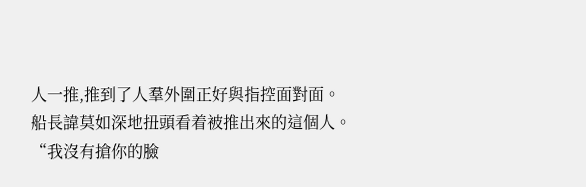人一推,推到了人羣外圍正好與指控面對面。
船長諱莫如深地扭頭看着被推出來的這個人。
“我沒有搶你的臉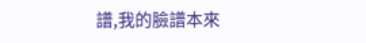譜,我的臉譜本來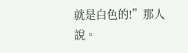就是白色的!”那人說。